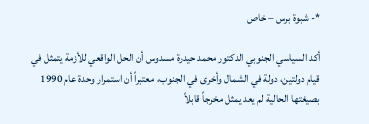*- شبوة برس – خاص

أكد السياسي الجنوبي الدكتور محمد حيدرة مسدوس أن الحل الواقعي للأزمة يتمثل في قيام دولتين، دولة في الشمال وأخرى في الجنوب، معتبراً أن استمرار وحدة عام 1990 بصيغتها الحالية لم يعد يمثل مخرجاً قابلاً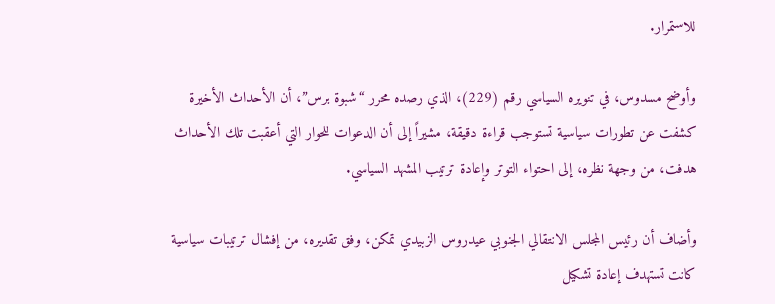للاستمرار.

وأوضح مسدوس، في تنويره السياسي رقم (229)، الذي رصده محرر “شبوة برس”، أن الأحداث الأخيرة كشفت عن تطورات سياسية تستوجب قراءة دقيقة، مشيراً إلى أن الدعوات للحوار التي أعقبت تلك الأحداث هدفت، من وجهة نظره، إلى احتواء التوتر وإعادة ترتيب المشهد السياسي.

وأضاف أن رئيس المجلس الانتقالي الجنوبي عيدروس الزبيدي تمكن، وفق تقديره، من إفشال ترتيبات سياسية كانت تستهدف إعادة تشكيل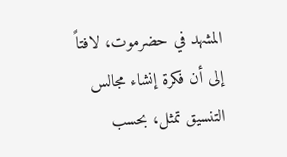المشهد في حضرموت، لافتاً إلى أن فكرة إنشاء مجالس التنسيق تمثل، بحسب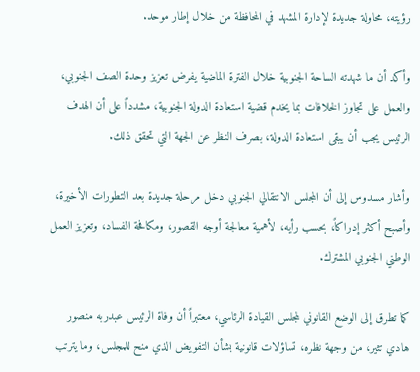رؤيته، محاولة جديدة لإدارة المشهد في المحافظة من خلال إطار موحد.

وأكد أن ما شهدته الساحة الجنوبية خلال الفترة الماضية يفرض تعزيز وحدة الصف الجنوبي، والعمل على تجاوز الخلافات بما يخدم قضية استعادة الدولة الجنوبية، مشدداً على أن الهدف الرئيس يجب أن يبقى استعادة الدولة، بصرف النظر عن الجهة التي تحقق ذلك.

وأشار مسدوس إلى أن المجلس الانتقالي الجنوبي دخل مرحلة جديدة بعد التطورات الأخيرة، وأصبح أكثر إدراكاً، بحسب رأيه، لأهمية معالجة أوجه القصور، ومكافحة الفساد، وتعزيز العمل الوطني الجنوبي المشترك.

كما تطرق إلى الوضع القانوني لمجلس القيادة الرئاسي، معتبراً أن وفاة الرئيس عبدربه منصور هادي تثير، من وجهة نظره، تساؤلات قانونية بشأن التفويض الذي منح للمجلس، وما يترتب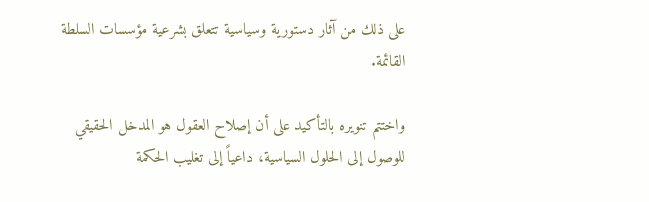على ذلك من آثار دستورية وسياسية تتعلق بشرعية مؤسسات السلطة القائمة.

واختتم تنويره بالتأكيد على أن إصلاح العقول هو المدخل الحقيقي للوصول إلى الحلول السياسية، داعياً إلى تغليب الحكمة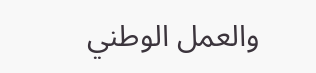والعمل الوطني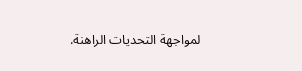لمواجهة التحديات الراهنة.